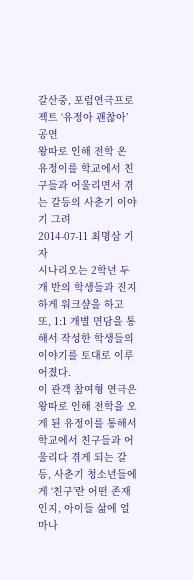갈산중, 포럼연극프로젝트 ‘유정아 괜찮아’ 공연
왕따로 인해 전학 온 유정이를 학교에서 친구들과 어울리면서 겪는 갈등의 사춘기 이야기 그려
2014-07-11 최명삼 기자
시나리오는 2학년 두 개 반의 학생들과 진지하게 워크샾을 하고 또, 1:1 개별 면담을 통해서 작성한 학생들의 이야기를 토대로 이루어졌다.
이 관객 참여형 연극은 왕따로 인해 전학을 오게 된 유정이를 통해서 학교에서 친구들과 어울리다 겪게 되는 갈등, 사춘기 청소년들에게 ‘친구’란 어떤 존재인지, 아이들 삶에 얼마나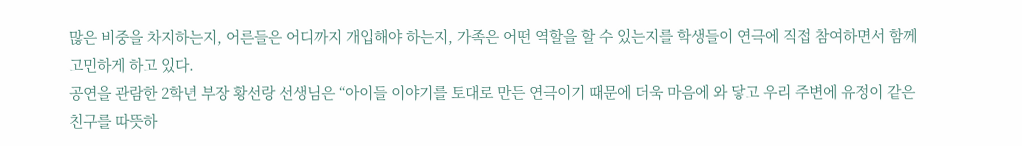많은 비중을 차지하는지, 어른들은 어디까지 개입해야 하는지, 가족은 어떤 역할을 할 수 있는지를 학생들이 연극에 직접 참여하면서 함께 고민하게 하고 있다.
공연을 관람한 2학년 부장 황선랑 선생님은 “아이들 이야기를 토대로 만든 연극이기 때문에 더욱 마음에 와 닿고 우리 주변에 유정이 같은 친구를 따뜻하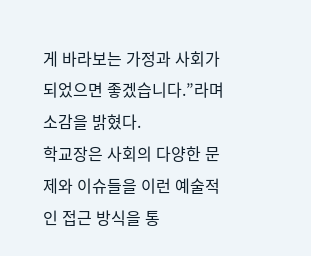게 바라보는 가정과 사회가 되었으면 좋겠습니다.”라며 소감을 밝혔다.
학교장은 사회의 다양한 문제와 이슈들을 이런 예술적인 접근 방식을 통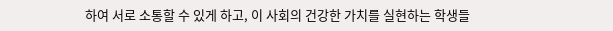하여 서로 소통할 수 있게 하고, 이 사회의 건강한 가치를 실현하는 학생들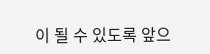이 될 수 있도록 앞으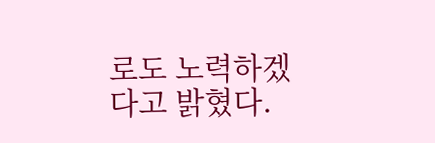로도 노력하겠다고 밝혔다.